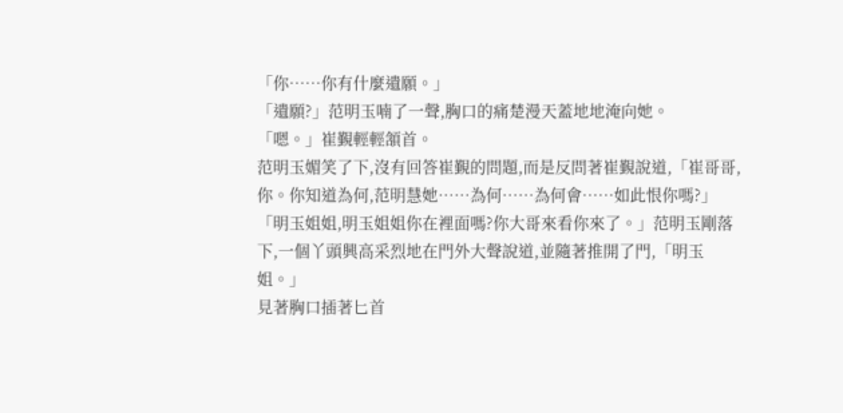「你……你有什麼遺願。」
「遺願?」范明玉喃了一聲,胸口的痛楚漫天蓋地地淹向她。
「嗯。」崔覲輕輕頷首。
范明玉媚笑了下,沒有回答崔覲的問題,而是反問著崔覲說道,「崔哥哥,你。你知道為何,范明慧她……為何……為何會……如此恨你嗎?」
「明玉姐姐,明玉姐姐你在裡面嗎?你大哥來看你來了。」范明玉剛落下,一個丫頭興高采烈地在門外大聲說道,並隨著推開了門,「明玉姐。」
見著胸口插著匕首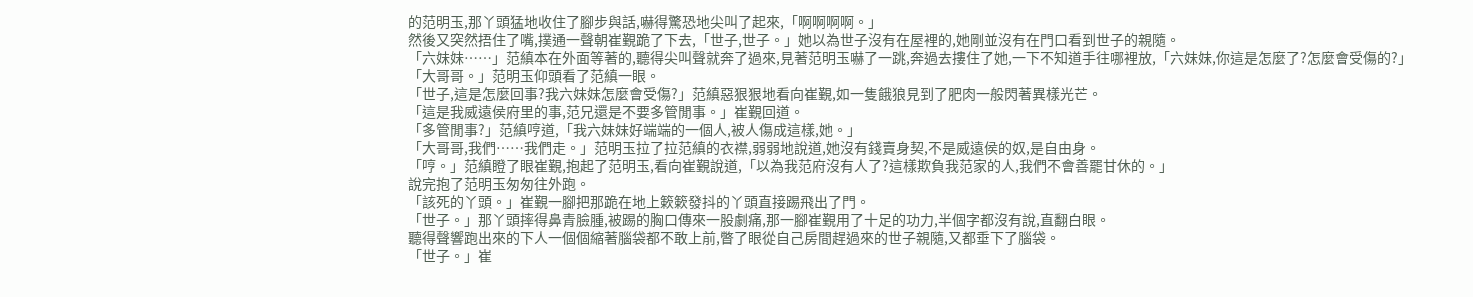的范明玉,那丫頭猛地收住了腳步與話,嚇得驚恐地尖叫了起來,「啊啊啊啊。」
然後又突然捂住了嘴,撲通一聲朝崔覲跪了下去,「世子,世子。」她以為世子沒有在屋裡的,她剛並沒有在門口看到世子的親隨。
「六妹妹……」范縝本在外面等著的,聽得尖叫聲就奔了過來,見著范明玉嚇了一跳,奔過去摟住了她,一下不知道手往哪裡放,「六妹妹,你這是怎麼了?怎麼會受傷的?」
「大哥哥。」范明玉仰頭看了范縝一眼。
「世子,這是怎麼回事?我六妹妹怎麼會受傷?」范縝惡狠狠地看向崔覲,如一隻餓狼見到了肥肉一般閃著異樣光芒。
「這是我威遠侯府里的事,范兄還是不要多管閒事。」崔覲回道。
「多管閒事?」范縝哼道,「我六妹妹好端端的一個人,被人傷成這樣,她。」
「大哥哥,我們……我們走。」范明玉拉了拉范縝的衣襟,弱弱地說道,她沒有錢賣身契,不是威遠侯的奴,是自由身。
「哼。」范縝瞪了眼崔覲,抱起了范明玉,看向崔覲說道,「以為我范府沒有人了?這樣欺負我范家的人,我們不會善罷甘休的。」
說完抱了范明玉匆匆往外跑。
「該死的丫頭。」崔覲一腳把那跪在地上簌簌發抖的丫頭直接踢飛出了門。
「世子。」那丫頭摔得鼻青臉腫,被踢的胸口傳來一股劇痛,那一腳崔覲用了十足的功力,半個字都沒有說,直翻白眼。
聽得聲響跑出來的下人一個個縮著腦袋都不敢上前,瞥了眼從自己房間趕過來的世子親隨,又都垂下了腦袋。
「世子。」崔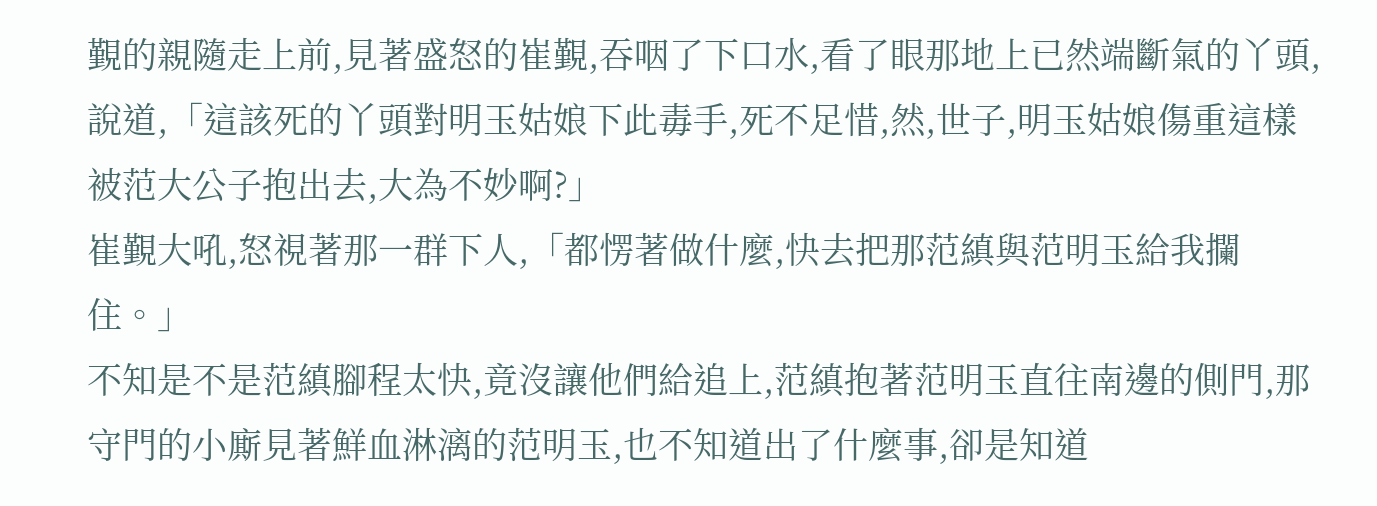覲的親隨走上前,見著盛怒的崔覲,吞咽了下口水,看了眼那地上已然端斷氣的丫頭,說道,「這該死的丫頭對明玉姑娘下此毒手,死不足惜,然,世子,明玉姑娘傷重這樣被范大公子抱出去,大為不妙啊?」
崔覲大吼,怒視著那一群下人,「都愣著做什麼,快去把那范縝與范明玉給我攔住。」
不知是不是范縝腳程太快,竟沒讓他們給追上,范縝抱著范明玉直往南邊的側門,那守門的小廝見著鮮血淋漓的范明玉,也不知道出了什麼事,卻是知道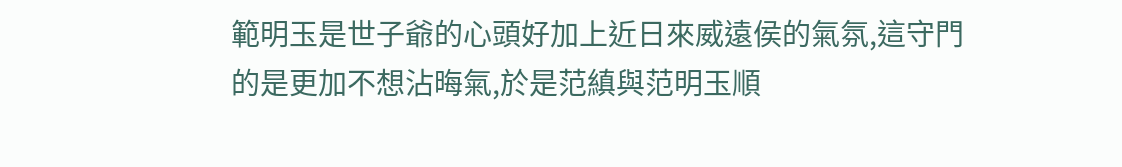範明玉是世子爺的心頭好加上近日來威遠侯的氣氛,這守門的是更加不想沾晦氣,於是范縝與范明玉順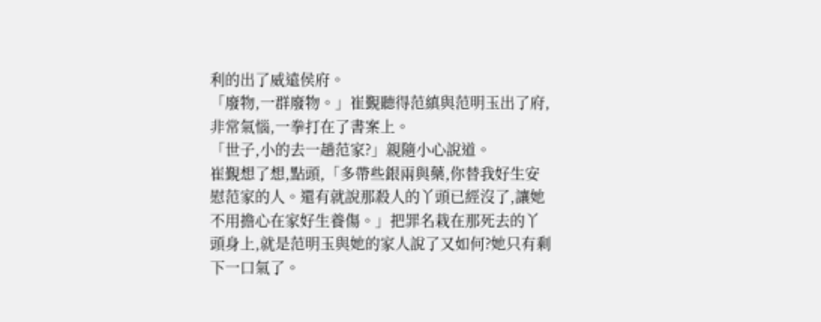利的出了威遠侯府。
「廢物,一群廢物。」崔覲聽得范縝與范明玉出了府,非常氣惱,一拳打在了書案上。
「世子,小的去一趟范家?」親隨小心說道。
崔覲想了想,點頭,「多帶些銀兩與藥,你替我好生安慰范家的人。還有就說那殺人的丫頭已經沒了,讓她不用擔心在家好生養傷。」把罪名栽在那死去的丫頭身上,就是范明玉與她的家人說了又如何?她只有剩下一口氣了。